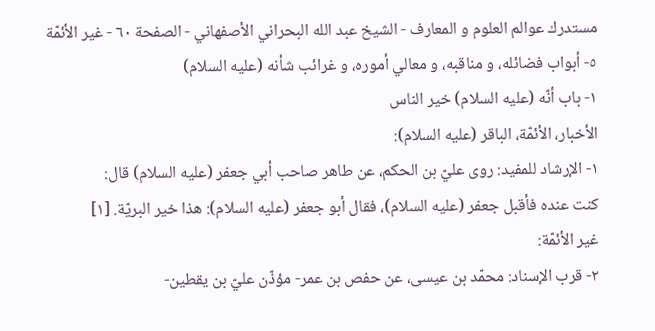مستدرك عوالم العلوم و المعارف - الشيخ عبد الله البحراني الأصفهاني - الصفحة ٦٠ - غير الأئمّة
٥- أبواب فضائله، و مناقبه، و معالي أموره، و غرائب شأنه (عليه السلام)
١- باب أنّه (عليه السلام) خير الناس
الأخبار، الأئمّة، الباقر (عليه السلام):
١- الإرشاد للمفيد: روى عليّ بن الحكم، عن طاهر صاحب أبي جعفر (عليه السلام) قال:
كنت عنده فأقبل جعفر (عليه السلام)، فقال أبو جعفر (عليه السلام): هذا خير البريّة. [١]
غير الأئمّة:
٢- قرب الإسناد: محمّد بن عيسى، عن حفص بن عمر- مؤذّن عليّ بن يقطين-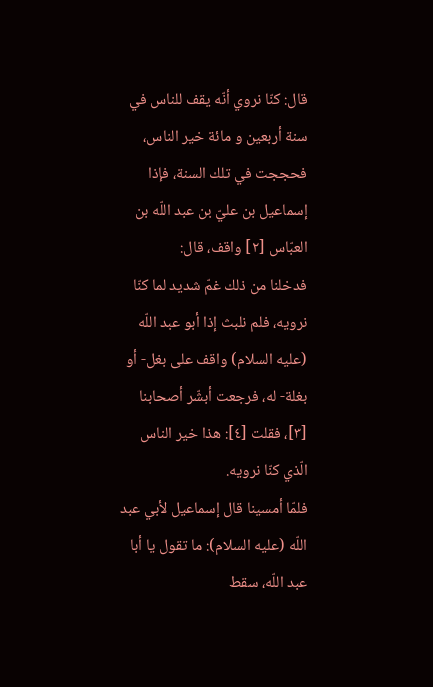قال: كنّا نروي أنّه يقف للناس في سنة أربعين و مائة خير الناس، فحججت في تلك السنة، فإذا إسماعيل بن عليّ بن عبد اللّه بن العبّاس [٢] واقف، قال:
فدخلنا من ذلك غمّ شديد لما كنّا نرويه، فلم نلبث إذا أبو عبد اللّه (عليه السلام) واقف على بغل- أو بغلة- له، فرجعت أبشّر أصحابنا [٣]، فقلت [٤]: هذا خير الناس الّذي كنّا نرويه.
فلمّا أمسينا قال إسماعيل لأبي عبد اللّه (عليه السلام): ما تقول يا أبا عبد اللّه، سقط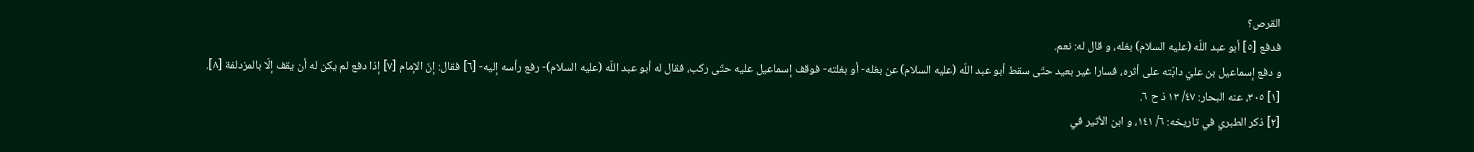القرص؟
فدفع [٥] أبو عبد اللّه (عليه السلام) بغله، و قال له: نعم.
و دفع إسماعيل بن عليّ دابّته على أثره، فسارا غير بعيد حتّى سقط أبو عبد اللّه (عليه السلام) عن بغله- أو بغلته- فوقف إسماعيل عليه حتّى ركب، فقال له أبو عبد اللّه (عليه السلام)- رفع رأسه إليه- [٦] فقال: إنّ الإمام [٧] إذا دفع لم يكن له أن يقف إلّا بالمزدلفة [٨].
[١] ٣٠٥، عنه البحار: ٤٧/ ١٣ ذ ح ٦.
[٢] ذكر الطبري في تاريخه: ٦/ ١٤١، و ابن الأثير في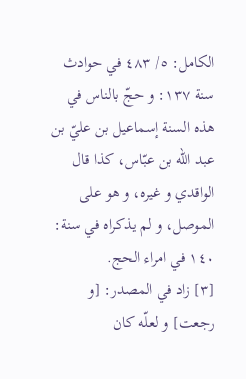الكامل: ٥/ ٤٨٣ في حوادث سنة ١٣٧: و حجّ بالناس في هذه السنة إسماعيل بن عليّ بن عبد اللّه بن عبّاس، كذا قال الواقدي و غيره، و هو على الموصل، و لم يذكراه في سنة: ١٤٠ في امراء الحج.
[٣] زاد في المصدر: [و رجعت] و لعلّه كان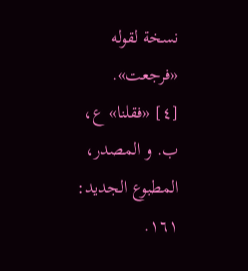نسخة لقوله «فرجعت».
[٤] «فقلنا» ع، ب. و المصدر، المطبوع الجديد: ١٦١.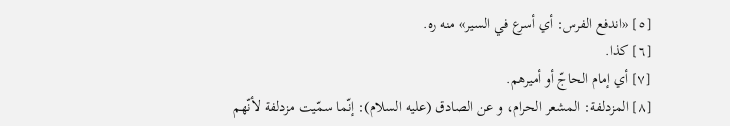[٥] «اندفع الفرس: أي أسرع في السير» منه ره.
[٦] كذا.
[٧] أي إمام الحاجّ أو أميرهم.
[٨] المزدلفة: المشعر الحرام، و عن الصادق (عليه السلام): إنّما سمّيت مزدلفة لأنّهم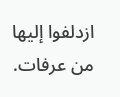ازدلفوا إليها من عرفات.